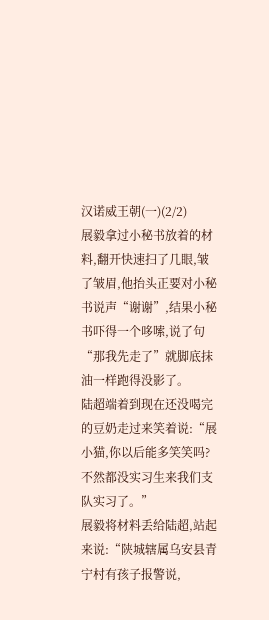汉诺威王朝(一)(2/2)
展毅拿过小秘书放着的材料,翻开快速扫了几眼,皱了皱眉,他抬头正要对小秘书说声“谢谢”,结果小秘书吓得一个哆嗦,说了句“那我先走了”就脚底抹油一样跑得没影了。
陆超端着到现在还没喝完的豆奶走过来笑着说:“展小猫,你以后能多笑笑吗?不然都没实习生来我们支队实习了。”
展毅将材料丢给陆超,站起来说:“陕城辖属乌安县青宁村有孩子报警说,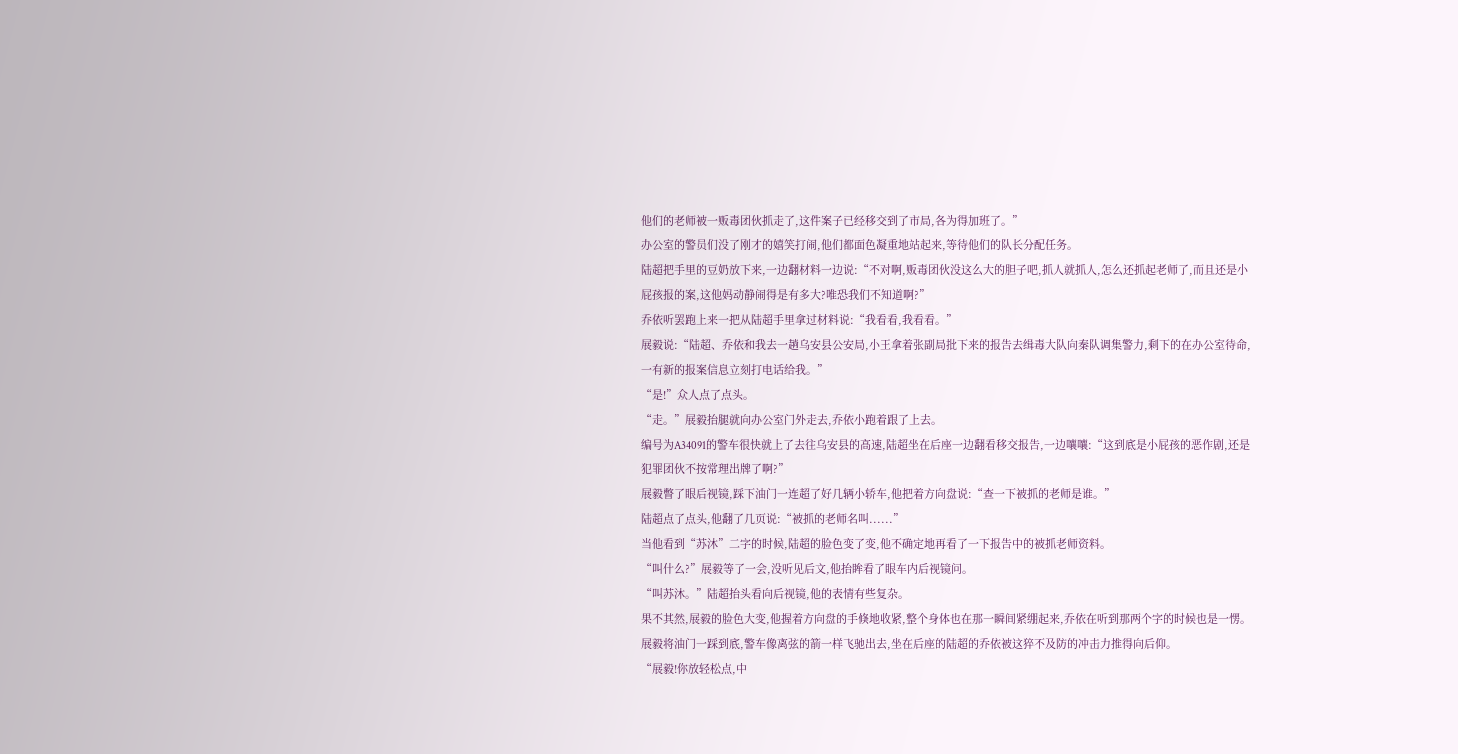他们的老师被一贩毒团伙抓走了,这件案子已经移交到了市局,各为得加班了。”
办公室的警员们没了刚才的嬉笑打闹,他们都面色凝重地站起来,等待他们的队长分配任务。
陆超把手里的豆奶放下来,一边翻材料一边说:“不对啊,贩毒团伙没这么大的胆子吧,抓人就抓人,怎么还抓起老师了,而且还是小屁孩报的案,这他妈动静闹得是有多大?唯恐我们不知道啊?”
乔依听罢跑上来一把从陆超手里拿过材料说:“我看看,我看看。”
展毅说:“陆超、乔依和我去一趟乌安县公安局,小王拿着张副局批下来的报告去缉毒大队向秦队调集警力,剩下的在办公室待命,一有新的报案信息立刻打电话给我。”
“是!”众人点了点头。
“走。”展毅抬腿就向办公室门外走去,乔依小跑着跟了上去。
编号为A34091的警车很快就上了去往乌安县的高速,陆超坐在后座一边翻看移交报告,一边嚷嚷:“这到底是小屁孩的恶作剧,还是犯罪团伙不按常理出牌了啊?”
展毅瞥了眼后视镜,踩下油门一连超了好几辆小轿车,他把着方向盘说:“查一下被抓的老师是谁。”
陆超点了点头,他翻了几页说:“被抓的老师名叫......”
当他看到“苏沐”二字的时候,陆超的脸色变了变,他不确定地再看了一下报告中的被抓老师资料。
“叫什么?”展毅等了一会,没听见后文,他抬眸看了眼车内后视镜问。
“叫苏沐。”陆超抬头看向后视镜,他的表情有些复杂。
果不其然,展毅的脸色大变,他握着方向盘的手倏地收紧,整个身体也在那一瞬间紧绷起来,乔依在听到那两个字的时候也是一愣。
展毅将油门一踩到底,警车像离弦的箭一样飞驰出去,坐在后座的陆超的乔依被这猝不及防的冲击力推得向后仰。
“展毅!你放轻松点,中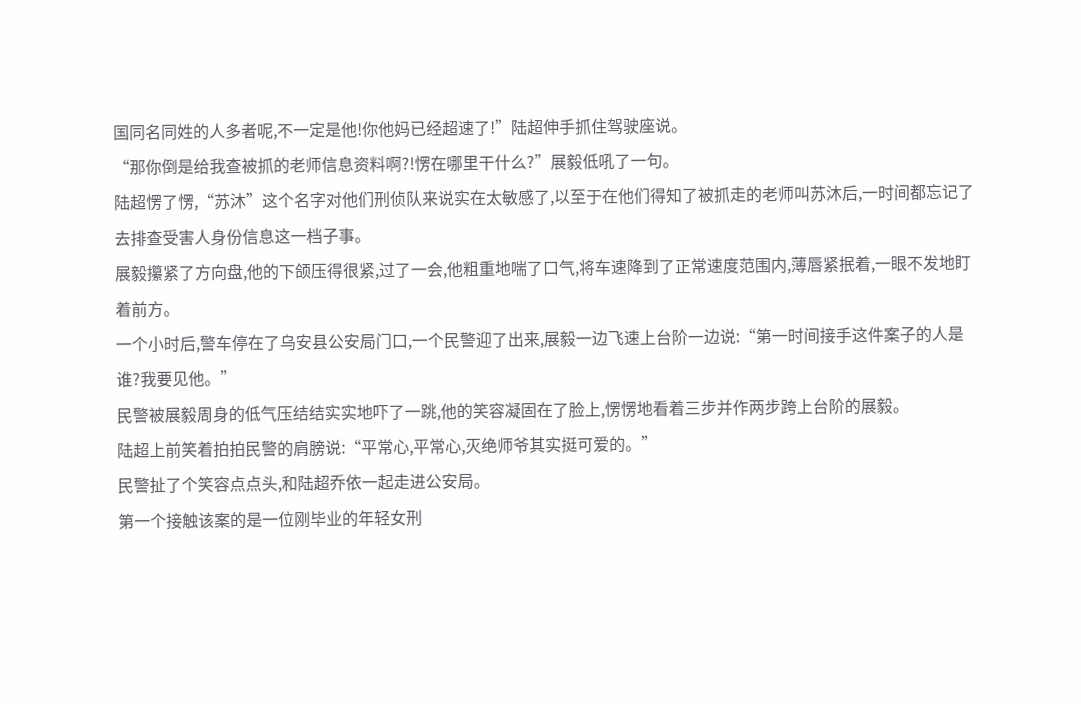国同名同姓的人多者呢,不一定是他!你他妈已经超速了!”陆超伸手抓住驾驶座说。
“那你倒是给我查被抓的老师信息资料啊?!愣在哪里干什么?”展毅低吼了一句。
陆超愣了愣,“苏沐”这个名字对他们刑侦队来说实在太敏感了,以至于在他们得知了被抓走的老师叫苏沐后,一时间都忘记了去排查受害人身份信息这一档子事。
展毅攥紧了方向盘,他的下颌压得很紧,过了一会,他粗重地喘了口气,将车速降到了正常速度范围内,薄唇紧抿着,一眼不发地盯着前方。
一个小时后,警车停在了乌安县公安局门口,一个民警迎了出来,展毅一边飞速上台阶一边说:“第一时间接手这件案子的人是谁?我要见他。”
民警被展毅周身的低气压结结实实地吓了一跳,他的笑容凝固在了脸上,愣愣地看着三步并作两步跨上台阶的展毅。
陆超上前笑着拍拍民警的肩膀说:“平常心,平常心,灭绝师爷其实挺可爱的。”
民警扯了个笑容点点头,和陆超乔依一起走进公安局。
第一个接触该案的是一位刚毕业的年轻女刑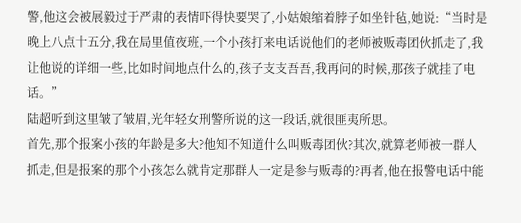警,他这会被展毅过于严肃的表情吓得快要哭了,小姑娘缩着脖子如坐针毡,她说:“当时是晚上八点十五分,我在局里值夜班,一个小孩打来电话说他们的老师被贩毒团伙抓走了,我让他说的详细一些,比如时间地点什么的,孩子支支吾吾,我再问的时候,那孩子就挂了电话。”
陆超听到这里皱了皱眉,光年轻女刑警所说的这一段话,就很匪夷所思。
首先,那个报案小孩的年龄是多大?他知不知道什么叫贩毒团伙?其次,就算老师被一群人抓走,但是报案的那个小孩怎么就肯定那群人一定是参与贩毒的?再者,他在报警电话中能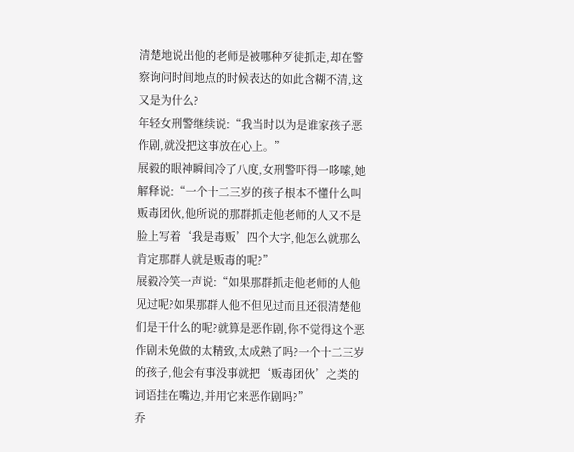清楚地说出他的老师是被哪种歹徒抓走,却在警察询问时间地点的时候表达的如此含糊不清,这又是为什么?
年轻女刑警继续说:“我当时以为是谁家孩子恶作剧,就没把这事放在心上。”
展毅的眼神瞬间冷了八度,女刑警吓得一哆嗦,她解释说:“一个十二三岁的孩子根本不懂什么叫贩毒团伙,他所说的那群抓走他老师的人又不是脸上写着‘我是毒贩’四个大字,他怎么就那么肯定那群人就是贩毒的呢?”
展毅冷笑一声说:“如果那群抓走他老师的人他见过呢?如果那群人他不但见过而且还很清楚他们是干什么的呢?就算是恶作剧,你不觉得这个恶作剧未免做的太精致,太成熟了吗?一个十二三岁的孩子,他会有事没事就把‘贩毒团伙’之类的词语挂在嘴边,并用它来恶作剧吗?”
乔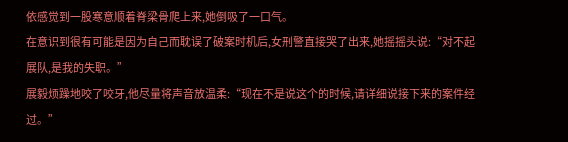依感觉到一股寒意顺着脊梁骨爬上来,她倒吸了一口气。
在意识到很有可能是因为自己而耽误了破案时机后,女刑警直接哭了出来,她摇摇头说:“对不起展队,是我的失职。”
展毅烦躁地咬了咬牙,他尽量将声音放温柔:“现在不是说这个的时候,请详细说接下来的案件经过。”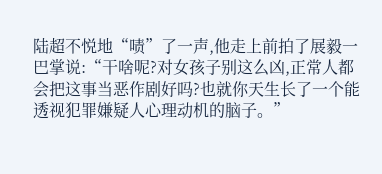陆超不悦地“啧”了一声,他走上前拍了展毅一巴掌说:“干啥呢?对女孩子别这么凶,正常人都会把这事当恶作剧好吗?也就你天生长了一个能透视犯罪嫌疑人心理动机的脑子。”